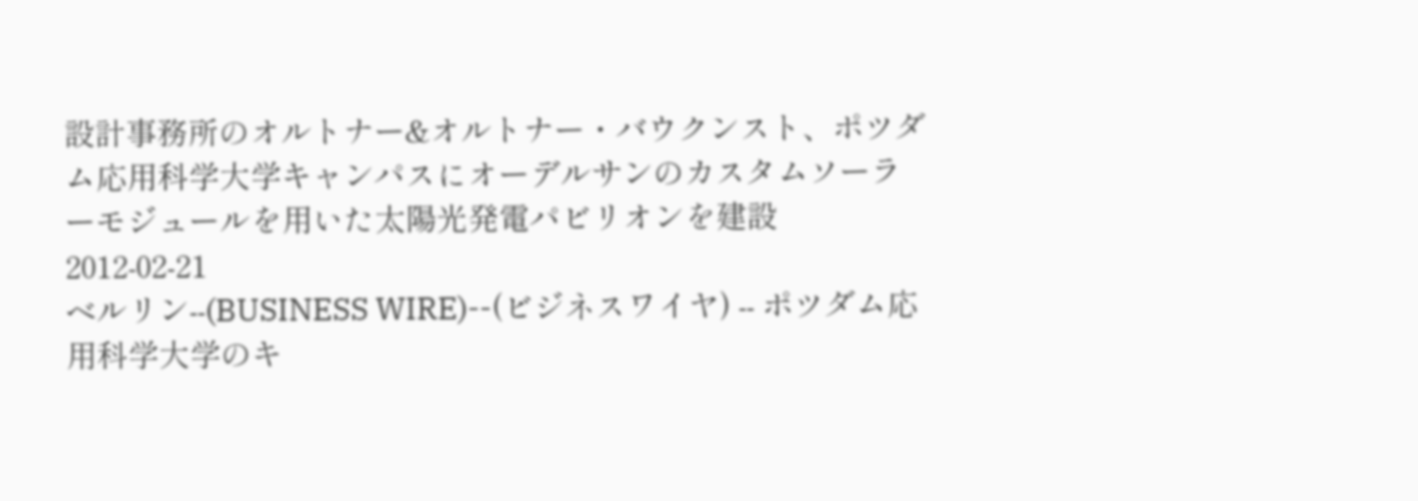設計事務所のオルトナー&オルトナー・バウクンスト、ポツダム応用科学大学キャンパスにオーデルサンのカスタムソーラーモジュールを用いた太陽光発電パビリオンを建設
2012-02-21
ベルリン--(BUSINESS WIRE)--(ビジネスワイヤ) -- ポツダム応用科学大学のキ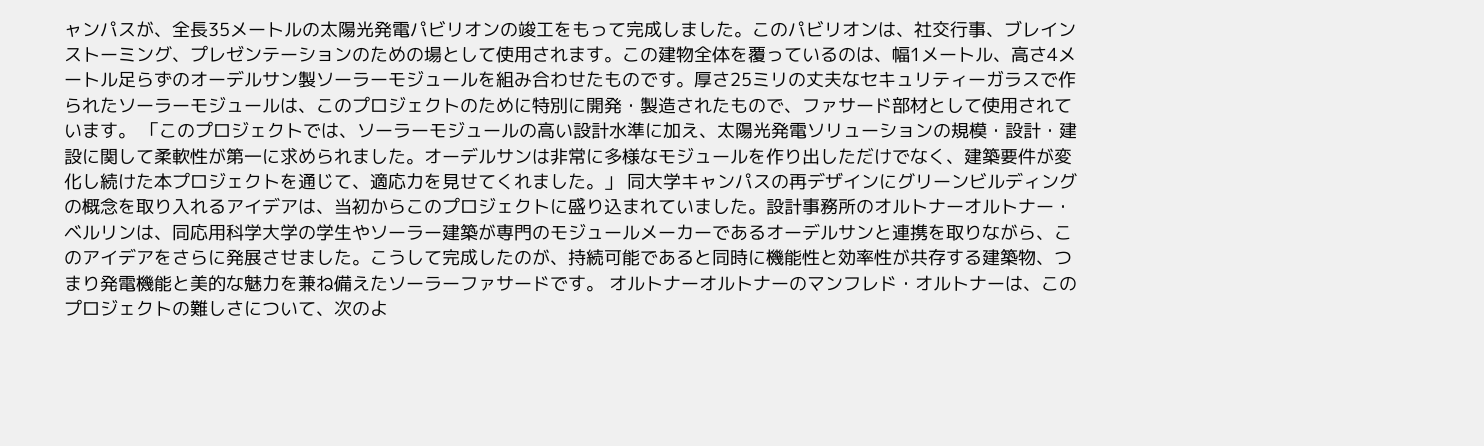ャンパスが、全長35メートルの太陽光発電パビリオンの竣工をもって完成しました。このパビリオンは、社交行事、ブレインストーミング、プレゼンテーションのための場として使用されます。この建物全体を覆っているのは、幅1メートル、高さ4メートル足らずのオーデルサン製ソーラーモジュールを組み合わせたものです。厚さ25ミリの丈夫なセキュリティーガラスで作られたソーラーモジュールは、このプロジェクトのために特別に開発・製造されたもので、ファサード部材として使用されています。 「このプロジェクトでは、ソーラーモジュールの高い設計水準に加え、太陽光発電ソリューションの規模・設計・建設に関して柔軟性が第一に求められました。オーデルサンは非常に多様なモジュールを作り出しただけでなく、建築要件が変化し続けた本プロジェクトを通じて、適応力を見せてくれました。」 同大学キャンパスの再デザインにグリーンビルディングの概念を取り入れるアイデアは、当初からこのプロジェクトに盛り込まれていました。設計事務所のオルトナーオルトナー・ベルリンは、同応用科学大学の学生やソーラー建築が専門のモジュールメーカーであるオーデルサンと連携を取りながら、このアイデアをさらに発展させました。こうして完成したのが、持続可能であると同時に機能性と効率性が共存する建築物、つまり発電機能と美的な魅力を兼ね備えたソーラーファサードです。 オルトナーオルトナーのマンフレド・オルトナーは、このプロジェクトの難しさについて、次のよ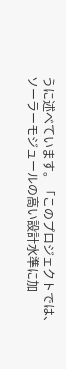うに述べています。「このプロジェクトでは、ソーラーモジュールの高い設計水準に加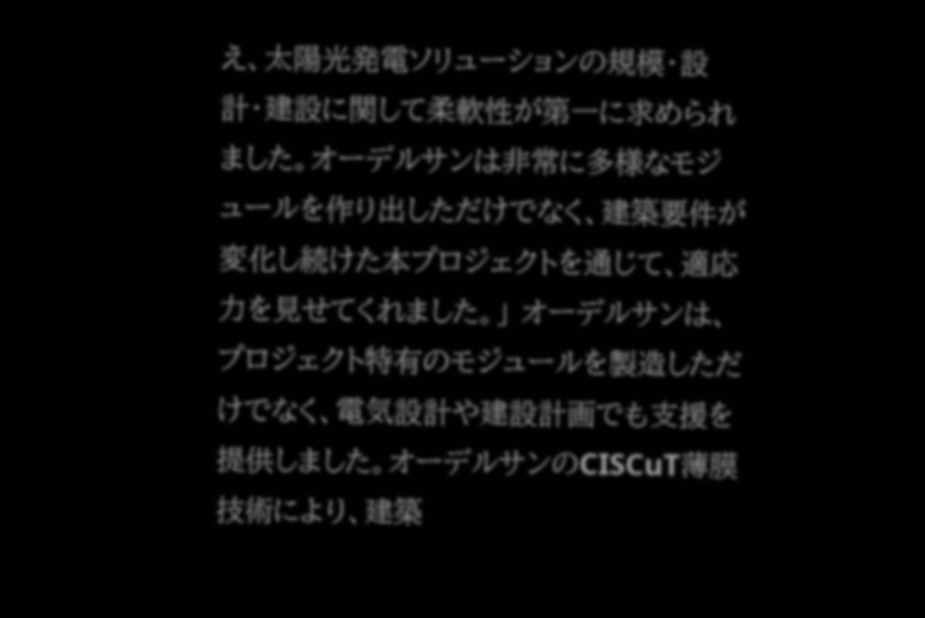え、太陽光発電ソリューションの規模・設計・建設に関して柔軟性が第一に求められました。オーデルサンは非常に多様なモジュールを作り出しただけでなく、建築要件が変化し続けた本プロジェクトを通じて、適応力を見せてくれました。」 オーデルサンは、プロジェクト特有のモジュールを製造しただけでなく、電気設計や建設計画でも支援を提供しました。オーデルサンのCISCuT薄膜技術により、建築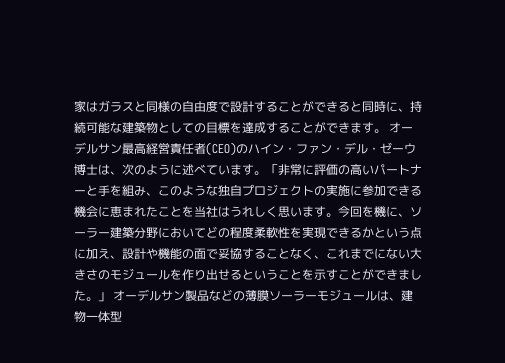家はガラスと同様の自由度で設計することができると同時に、持続可能な建築物としての目標を達成することができます。 オーデルサン最高経営責任者(CEO)のハイン・ファン・デル・ゼーウ博士は、次のように述べています。「非常に評価の高いパートナーと手を組み、このような独自プロジェクトの実施に参加できる機会に恵まれたことを当社はうれしく思います。今回を機に、ソーラー建築分野においてどの程度柔軟性を実現できるかという点に加え、設計や機能の面で妥協することなく、これまでにない大きさのモジュールを作り出せるということを示すことができました。」 オーデルサン製品などの薄膜ソーラーモジュールは、建物一体型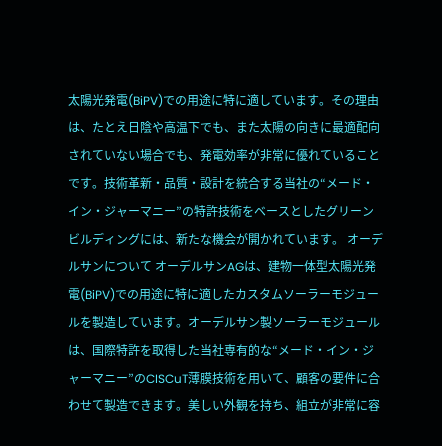太陽光発電(BiPV)での用途に特に適しています。その理由は、たとえ日陰や高温下でも、また太陽の向きに最適配向されていない場合でも、発電効率が非常に優れていることです。技術革新・品質・設計を統合する当社の“メード・イン・ジャーマニー”の特許技術をベースとしたグリーンビルディングには、新たな機会が開かれています。 オーデルサンについて オーデルサンAGは、建物一体型太陽光発電(BiPV)での用途に特に適したカスタムソーラーモジュールを製造しています。オーデルサン製ソーラーモジュールは、国際特許を取得した当社専有的な“メード・イン・ジャーマニー”のCISCuT薄膜技術を用いて、顧客の要件に合わせて製造できます。美しい外観を持ち、組立が非常に容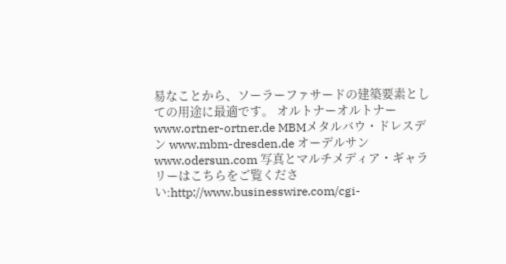易なことから、ソーラーファサードの建築要素としての用途に最適です。 オルトナーオルトナー www.ortner-ortner.de MBMメタルバウ・ドレスデン www.mbm-dresden.de オーデルサン www.odersun.com 写真とマルチメディア・ギャラリーはこちらをご覧ください:http://www.businesswire.com/cgi-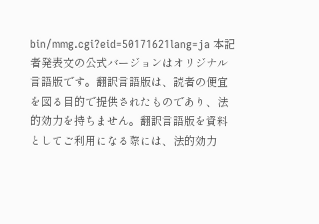bin/mmg.cgi?eid=50171621lang=ja 本記者発表文の公式バージョンはオリジナル言語版です。翻訳言語版は、読者の便宜を図る目的で提供されたものであり、法的効力を持ちません。翻訳言語版を資料としてご利用になる際には、法的効力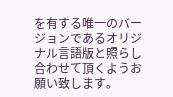を有する唯一のバージョンであるオリジナル言語版と照らし合わせて頂くようお願い致します。